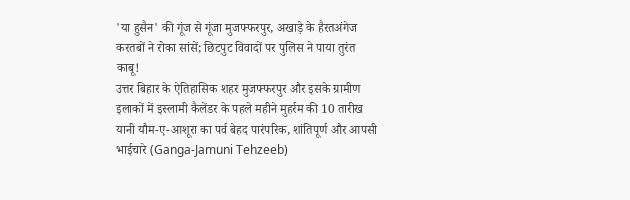'या हुसैन' की गूंज से गूंजा मुजफ्फरपुर, अखाड़े के हैरतअंगेज करतबों ने रोका सांसें; छिटपुट विवादों पर पुलिस ने पाया तुरंत काबू!
उत्तर बिहार के ऐतिहासिक शहर मुजफ्फरपुर और इसके ग्रामीण इलाकों में इस्लामी कैलेंडर के पहले महीने मुहर्रम की 10 तारीख यानी यौम-ए-आशूरा का पर्व बेहद पारंपरिक, शांतिपूर्ण और आपसी भाईचारे (Ganga-Jamuni Tehzeeb)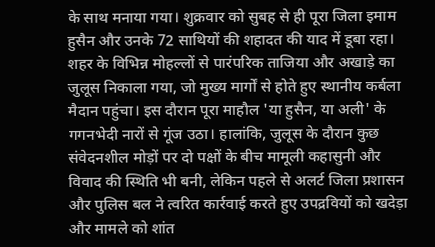के साथ मनाया गया। शुक्रवार को सुबह से ही पूरा जिला इमाम हुसैन और उनके 72 साथियों की शहादत की याद में डूबा रहा।
शहर के विभिन्न मोहल्लों से पारंपरिक ताजिया और अखाड़े का जुलूस निकाला गया, जो मुख्य मार्गों से होते हुए स्थानीय कर्बला मैदान पहुंचा। इस दौरान पूरा माहौल 'या हुसैन, या अली' के गगनभेदी नारों से गूंज उठा। हालांकि, जुलूस के दौरान कुछ संवेदनशील मोड़ों पर दो पक्षों के बीच मामूली कहासुनी और विवाद की स्थिति भी बनी, लेकिन पहले से अलर्ट जिला प्रशासन और पुलिस बल ने त्वरित कार्रवाई करते हुए उपद्रवियों को खदेड़ा और मामले को शांत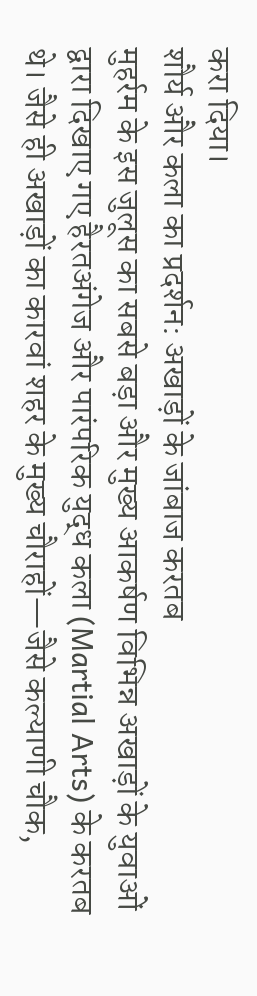करा दिया।
शौर्य और कला का प्रदर्शन: अखाड़ों के जांबाज करतब
मुहर्रम के इस जुलूस का सबसे बड़ा और मुख्य आकर्षण विभिन्न अखाड़ों के युवाओं द्वारा दिखाए गए हैरतअंगेज और पारंपरिक युद्ध कला (Martial Arts) के करतब थे। जैसे ही अखाड़ों का कारवां शहर के मुख्य चौराहों—जैसे कल्याणी चौक,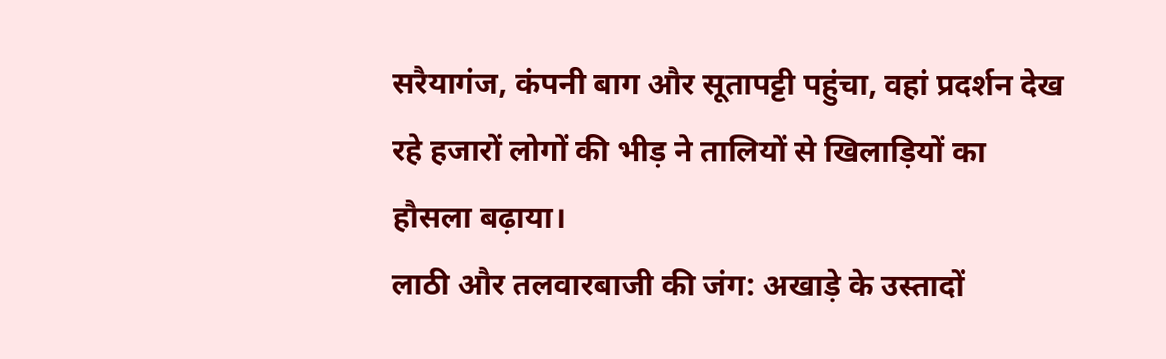सरैयागंज, कंपनी बाग और सूतापट्टी पहुंचा, वहां प्रदर्शन देख रहे हजारों लोगों की भीड़ ने तालियों से खिलाड़ियों का हौसला बढ़ाया।
लाठी और तलवारबाजी की जंग: अखाड़े के उस्तादों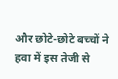और छोटे-छोटे बच्चों ने हवा में इस तेजी से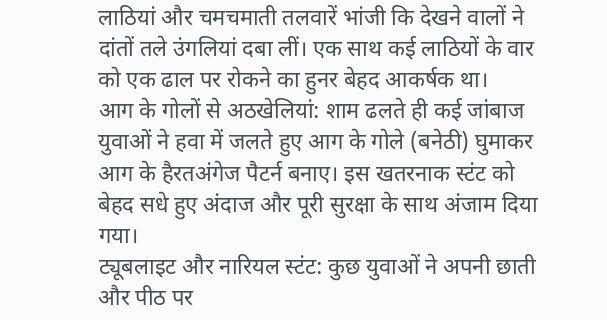लाठियां और चमचमाती तलवारें भांजी कि देखने वालों ने दांतों तले उंगलियां दबा लीं। एक साथ कई लाठियों के वार को एक ढाल पर रोकने का हुनर बेहद आकर्षक था।
आग के गोलों से अठखेलियां: शाम ढलते ही कई जांबाज युवाओं ने हवा में जलते हुए आग के गोले (बनेठी) घुमाकर आग के हैरतअंगेज पैटर्न बनाए। इस खतरनाक स्टंट को बेहद सधे हुए अंदाज और पूरी सुरक्षा के साथ अंजाम दिया गया।
ट्यूबलाइट और नारियल स्टंट: कुछ युवाओं ने अपनी छाती और पीठ पर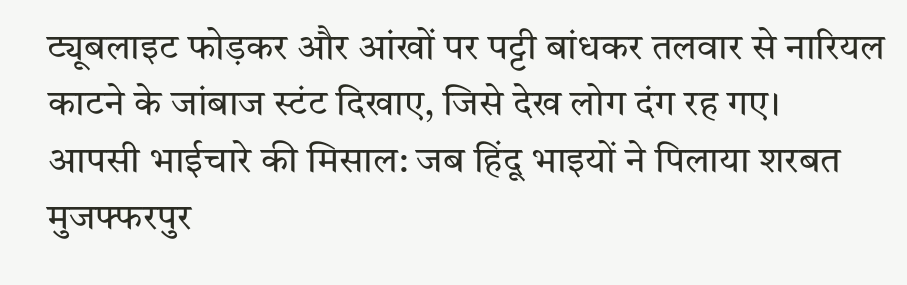ट्यूबलाइट फोड़कर और आंखों पर पट्टी बांधकर तलवार से नारियल काटने के जांबाज स्टंट दिखाए, जिसे देख लोग दंग रह गए।
आपसी भाईचारे की मिसाल: जब हिंदू भाइयों ने पिलाया शरबत
मुजफ्फरपुर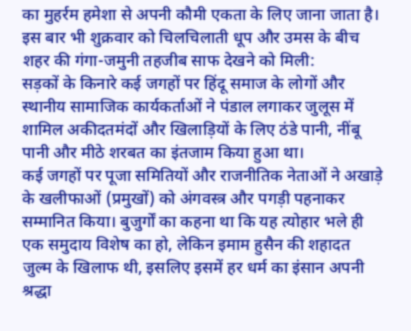का मुहर्रम हमेशा से अपनी कौमी एकता के लिए जाना जाता है। इस बार भी शुक्रवार को चिलचिलाती धूप और उमस के बीच शहर की गंगा-जमुनी तहजीब साफ देखने को मिली:
सड़कों के किनारे कई जगहों पर हिंदू समाज के लोगों और स्थानीय सामाजिक कार्यकर्ताओं ने पंडाल लगाकर जुलूस में शामिल अकीदतमंदों और खिलाड़ियों के लिए ठंडे पानी, नींबू पानी और मीठे शरबत का इंतजाम किया हुआ था।
कई जगहों पर पूजा समितियों और राजनीतिक नेताओं ने अखाड़े के खलीफाओं (प्रमुखों) को अंगवस्त्र और पगड़ी पहनाकर सम्मानित किया। बुजुर्गों का कहना था कि यह त्योहार भले ही एक समुदाय विशेष का हो, लेकिन इमाम हुसैन की शहादत जुल्म के खिलाफ थी, इसलिए इसमें हर धर्म का इंसान अपनी श्रद्धा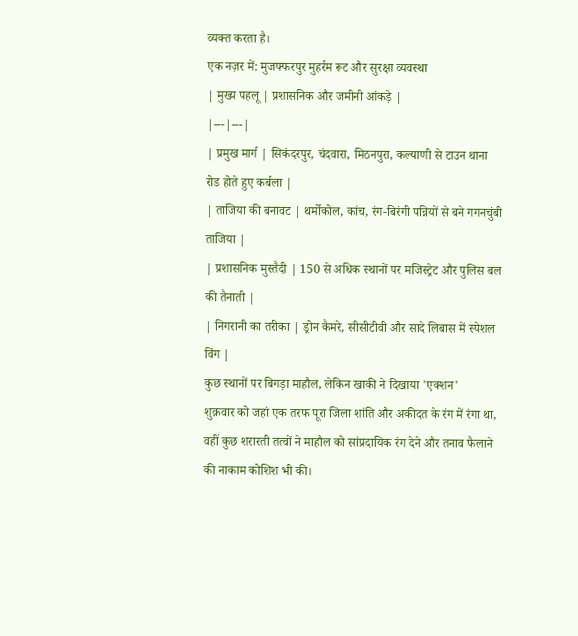व्यक्त करता है।
एक नज़र में: मुजफ्फरपुर मुहर्रम रूट और सुरक्षा व्यवस्था
| मुख्य पहलू | प्रशासनिक और जमीनी आंकड़े |
|---|---|
| प्रमुख मार्ग | सिकंदरपुर, चंदवारा, मिठनपुरा, कल्याणी से टाउन थाना रोड होते हुए कर्बला |
| ताजिया की बनावट | थर्मोकोल, कांच, रंग-बिरंगी पन्नियों से बने गगनचुंबी ताजिया |
| प्रशासनिक मुस्तैदी | 150 से अधिक स्थानों पर मजिस्ट्रेट और पुलिस बल की तैनाती |
| निगरानी का तरीका | ड्रोन कैमरे, सीसीटीवी और सादे लिबास में स्पेशल विंग |
कुछ स्थानों पर बिगड़ा माहौल, लेकिन खाकी ने दिखाया 'एक्शन'
शुक्रवार को जहां एक तरफ पूरा जिला शांति और अकीदत के रंग में रंगा था, वहीं कुछ शरारती तत्वों ने माहौल को सांप्रदायिक रंग देने और तनाव फैलाने की नाकाम कोशिश भी की।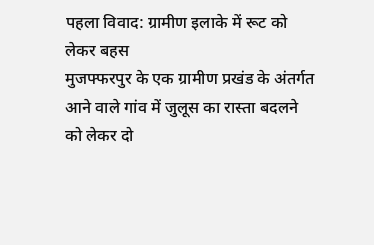पहला विवाद: ग्रामीण इलाके में रूट को लेकर बहस
मुजफ्फरपुर के एक ग्रामीण प्रखंड के अंतर्गत आने वाले गांव में जुलूस का रास्ता बदलने को लेकर दो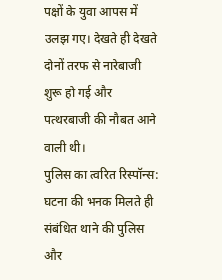पक्षों के युवा आपस में उलझ गए। देखते ही देखते दोनों तरफ से नारेबाजी शुरू हो गई और पत्थरबाजी की नौबत आने वाली थी।
पुलिस का त्वरित रिस्पॉन्स:
घटना की भनक मिलते ही संबंधित थाने की पुलिस और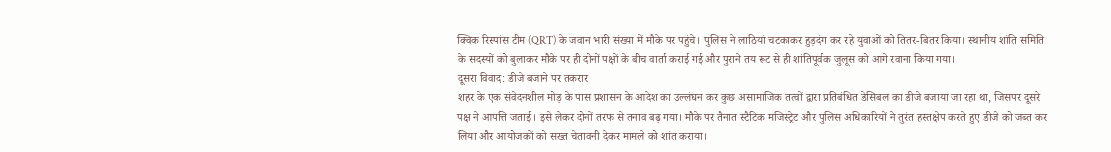क्विक रिस्पांस टीम (QRT) के जवान भारी संख्या में मौके पर पहुंचे। पुलिस ने लाठियां चटकाकर हुड़दंग कर रहे युवाओं को तितर-बितर किया। स्थानीय शांति समिति के सदस्यों को बुलाकर मौके पर ही दोनों पक्षों के बीच वार्ता कराई गई और पुराने तय रूट से ही शांतिपूर्वक जुलूस को आगे रवाना किया गया।
दूसरा विवाद: डीजे बजाने पर तकरार
शहर के एक संवेदनशील मोड़ के पास प्रशासन के आदेश का उल्लंघन कर कुछ असामाजिक तत्वों द्वारा प्रतिबंधित डेसिबल का डीजे बजाया जा रहा था, जिसपर दूसरे पक्ष ने आपत्ति जताई। इसे लेकर दोनों तरफ से तनाव बढ़ गया। मौके पर तैनात स्टैटिक मजिस्ट्रेट और पुलिस अधिकारियों ने तुरंत हस्तक्षेप करते हुए डीजे को जब्त कर लिया और आयोजकों को सख्त चेतावनी देकर मामले को शांत कराया।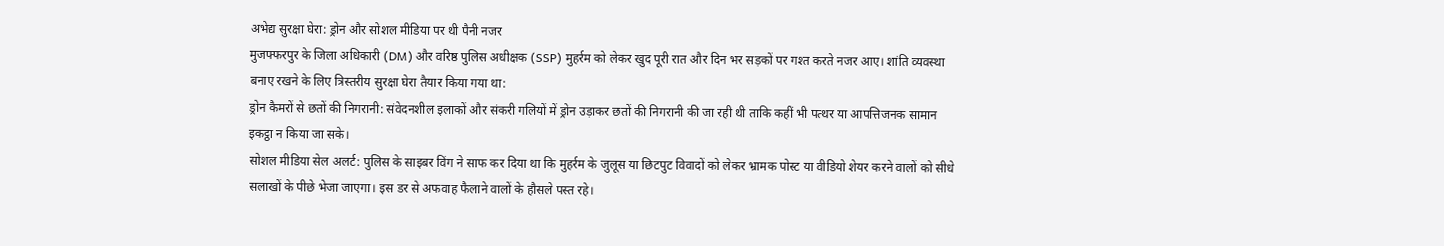अभेद्य सुरक्षा घेरा: ड्रोन और सोशल मीडिया पर थी पैनी नजर
मुजफ्फरपुर के जिला अधिकारी (DM) और वरिष्ठ पुलिस अधीक्षक (SSP) मुहर्रम को लेकर खुद पूरी रात और दिन भर सड़कों पर गश्त करते नजर आए। शांति व्यवस्था बनाए रखने के लिए त्रिस्तरीय सुरक्षा घेरा तैयार किया गया था:
ड्रोन कैमरों से छतों की निगरानी: संवेदनशील इलाकों और संकरी गलियों में ड्रोन उड़ाकर छतों की निगरानी की जा रही थी ताकि कहीं भी पत्थर या आपत्तिजनक सामान इकट्ठा न किया जा सके।
सोशल मीडिया सेल अलर्ट: पुलिस के साइबर विंग ने साफ कर दिया था कि मुहर्रम के जुलूस या छिटपुट विवादों को लेकर भ्रामक पोस्ट या वीडियो शेयर करने वालों को सीधे सलाखों के पीछे भेजा जाएगा। इस डर से अफवाह फैलाने वालों के हौसले पस्त रहे।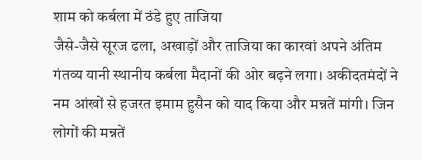शाम को कर्बला में ठंडे हुए ताजिया
जैसे-जैसे सूरज ढला, अखाड़ों और ताजिया का कारवां अपने अंतिम गंतव्य यानी स्थानीय कर्बला मैदानों की ओर बढ़ने लगा। अकीदतमंदों ने नम आंखों से हजरत इमाम हुसैन को याद किया और मन्नतें मांगी। जिन लोगों की मन्नतें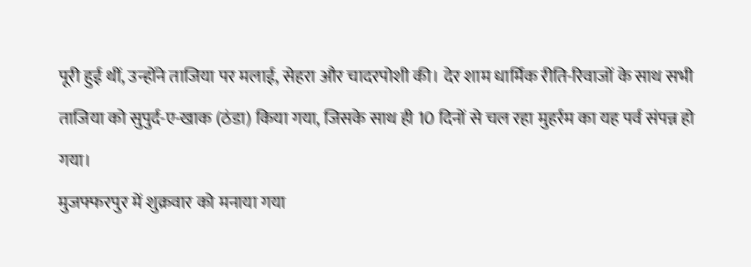पूरी हुई थीं, उन्होंने ताजिया पर मलाई, सेहरा और चादरपोशी की। देर शाम धार्मिक रीति-रिवाजों के साथ सभी ताजिया को सुपुर्द-ए-खाक (ठंडा) किया गया, जिसके साथ ही 10 दिनों से चल रहा मुहर्रम का यह पर्व संपन्न हो गया।
मुजफ्फरपुर में शुक्रवार को मनाया गया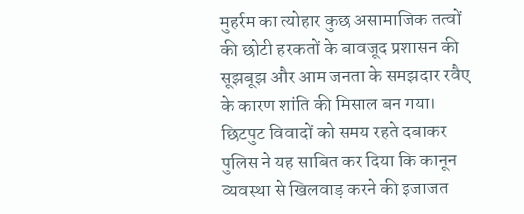मुहर्रम का त्योहार कुछ असामाजिक तत्वों की छोटी हरकतों के बावजूद प्रशासन की सूझबूझ और आम जनता के समझदार रवैए के कारण शांति की मिसाल बन गया। छिटपुट विवादों को समय रहते दबाकर पुलिस ने यह साबित कर दिया कि कानून व्यवस्था से खिलवाड़ करने की इजाजत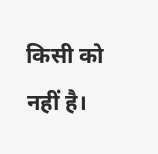किसी को नहीं है।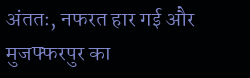अंततः, नफरत हार गई और मुजफ्फरपुर का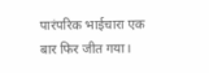पारंपरिक भाईचारा एक बार फिर जीत गया।